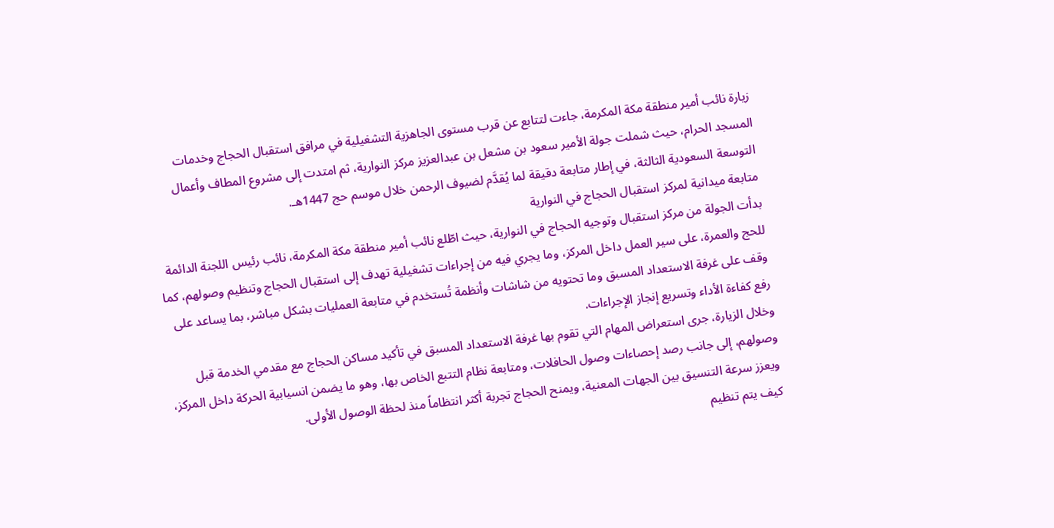زيارة نائب أمير منطقة مكة المكرمة، جاءت لتتابع عن قرب مستوى الجاهزية التشغيلية في مرافق استقبال الحجاج وخدمات المسجد الحرام، حيث شملت جولة الأمير سعود بن مشعل بن عبدالعزيز مركز النوارية، ثم امتدت إلى مشروع المطاف وأعمال التوسعة السعودية الثالثة، في إطار متابعة دقيقة لما يُقدَّم لضيوف الرحمن خلال موسم حج 1447هـ.
متابعة ميدانية لمركز استقبال الحجاج في النوارية
بدأت الجولة من مركز استقبال وتوجيه الحجاج في النوارية، حيث اطّلع نائب أمير منطقة مكة المكرمة، نائب رئيس اللجنة الدائمة للحج والعمرة، على سير العمل داخل المركز، وما يجري فيه من إجراءات تشغيلية تهدف إلى استقبال الحجاج وتنظيم وصولهم، كما وقف على غرفة الاستعداد المسبق وما تحتويه من شاشات وأنظمة تُستخدم في متابعة العمليات بشكل مباشر، بما يساعد على رفع كفاءة الأداء وتسريع إنجاز الإجراءات.
وخلال الزيارة، جرى استعراض المهام التي تقوم بها غرفة الاستعداد المسبق في تأكيد مساكن الحجاج مع مقدمي الخدمة قبل وصولهم، إلى جانب رصد إحصاءات وصول الحافلات، ومتابعة نظام التتبع الخاص بها، وهو ما يضمن انسيابية الحركة داخل المركز، ويعزز سرعة التنسيق بين الجهات المعنية، ويمنح الحجاج تجربة أكثر انتظاماً منذ لحظة الوصول الأولى.
كيف يتم تنظيم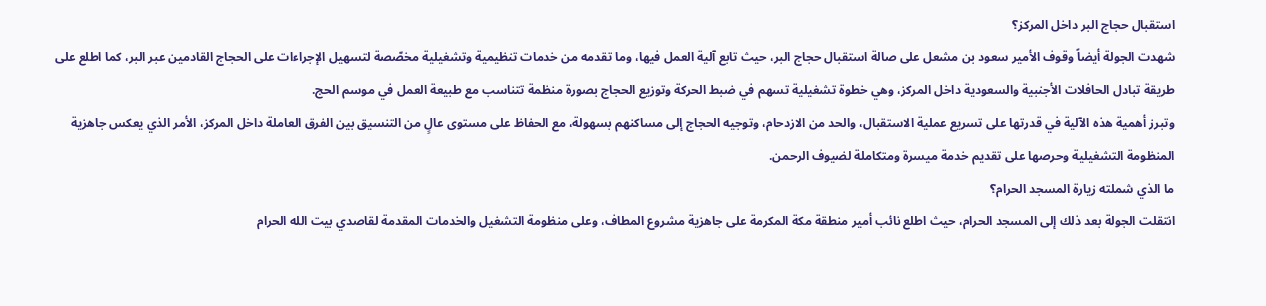استقبال حجاج البر داخل المركز؟
شهدت الجولة أيضاً وقوف الأمير سعود بن مشعل على صالة استقبال حجاج البر، حيث تابع آلية العمل فيها، وما تقدمه من خدمات تنظيمية وتشغيلية مخصّصة لتسهيل الإجراءات على الحجاج القادمين عبر البر، كما اطلع على طريقة تبادل الحافلات الأجنبية والسعودية داخل المركز، وهي خطوة تشغيلية تسهم في ضبط الحركة وتوزيع الحجاج بصورة منظمة تتناسب مع طبيعة العمل في موسم الحج.
وتبرز أهمية هذه الآلية في قدرتها على تسريع عملية الاستقبال، والحد من الازدحام، وتوجيه الحجاج إلى مساكنهم بسهولة، مع الحفاظ على مستوى عالٍ من التنسيق بين الفرق العاملة داخل المركز، الأمر الذي يعكس جاهزية المنظومة التشغيلية وحرصها على تقديم خدمة ميسرة ومتكاملة لضيوف الرحمن.
ما الذي شملته زيارة المسجد الحرام؟
انتقلت الجولة بعد ذلك إلى المسجد الحرام، حيث اطلع نائب أمير منطقة مكة المكرمة على جاهزية مشروع المطاف، وعلى منظومة التشغيل والخدمات المقدمة لقاصدي بيت الله الحرام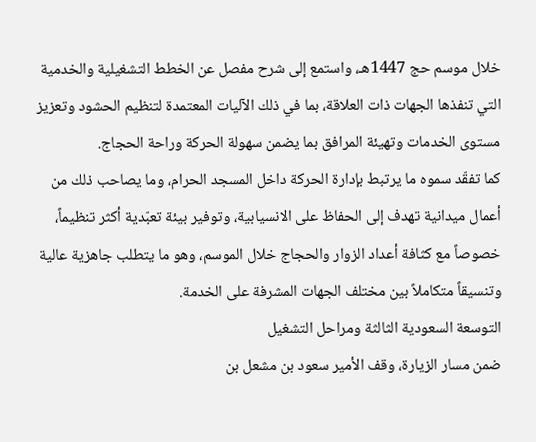خلال موسم حج 1447هـ، واستمع إلى شرح مفصل عن الخطط التشغيلية والخدمية التي تنفذها الجهات ذات العلاقة، بما في ذلك الآليات المعتمدة لتنظيم الحشود وتعزيز مستوى الخدمات وتهيئة المرافق بما يضمن سهولة الحركة وراحة الحجاج.
كما تفقّد سموه ما يرتبط بإدارة الحركة داخل المسجد الحرام، وما يصاحب ذلك من أعمال ميدانية تهدف إلى الحفاظ على الانسيابية، وتوفير بيئة تعبّدية أكثر تنظيماً، خصوصاً مع كثافة أعداد الزوار والحجاج خلال الموسم، وهو ما يتطلب جاهزية عالية وتنسيقاً متكاملاً بين مختلف الجهات المشرفة على الخدمة.
التوسعة السعودية الثالثة ومراحل التشغيل
ضمن مسار الزيارة، وقف الأمير سعود بن مشعل بن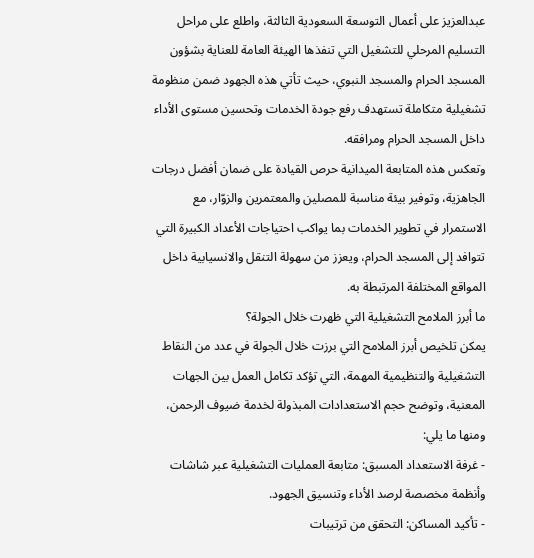عبدالعزيز على أعمال التوسعة السعودية الثالثة، واطلع على مراحل التسليم المرحلي للتشغيل التي تنفذها الهيئة العامة للعناية بشؤون المسجد الحرام والمسجد النبوي، حيث تأتي هذه الجهود ضمن منظومة تشغيلية متكاملة تستهدف رفع جودة الخدمات وتحسين مستوى الأداء داخل المسجد الحرام ومرافقه.
وتعكس هذه المتابعة الميدانية حرص القيادة على ضمان أفضل درجات الجاهزية، وتوفير بيئة مناسبة للمصلين والمعتمرين والزوّار، مع الاستمرار في تطوير الخدمات بما يواكب احتياجات الأعداد الكبيرة التي تتوافد إلى المسجد الحرام، ويعزز من سهولة التنقل والانسيابية داخل المواقع المختلفة المرتبطة به.
ما أبرز الملامح التشغيلية التي ظهرت خلال الجولة؟
يمكن تلخيص أبرز الملامح التي برزت خلال الجولة في عدد من النقاط التشغيلية والتنظيمية المهمة، التي تؤكد تكامل العمل بين الجهات المعنية، وتوضح حجم الاستعدادات المبذولة لخدمة ضيوف الرحمن، ومنها ما يلي:
- غرفة الاستعداد المسبق: متابعة العمليات التشغيلية عبر شاشات وأنظمة مخصصة لرصد الأداء وتنسيق الجهود.
- تأكيد المساكن: التحقق من ترتيبات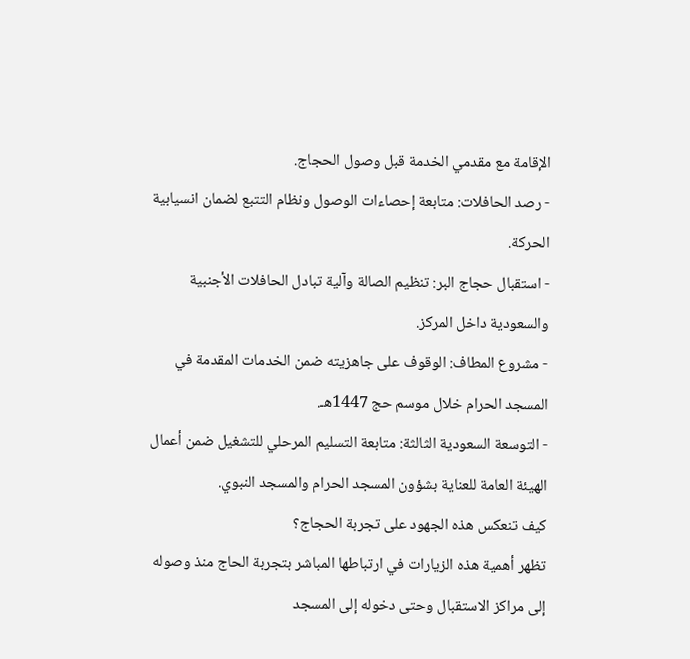الإقامة مع مقدمي الخدمة قبل وصول الحجاج.
- رصد الحافلات: متابعة إحصاءات الوصول ونظام التتبع لضمان انسيابية الحركة.
- استقبال حجاج البر: تنظيم الصالة وآلية تبادل الحافلات الأجنبية والسعودية داخل المركز.
- مشروع المطاف: الوقوف على جاهزيته ضمن الخدمات المقدمة في المسجد الحرام خلال موسم حج 1447هـ.
- التوسعة السعودية الثالثة: متابعة التسليم المرحلي للتشغيل ضمن أعمال الهيئة العامة للعناية بشؤون المسجد الحرام والمسجد النبوي.
كيف تنعكس هذه الجهود على تجربة الحجاج؟
تظهر أهمية هذه الزيارات في ارتباطها المباشر بتجربة الحاج منذ وصوله إلى مراكز الاستقبال وحتى دخوله إلى المسجد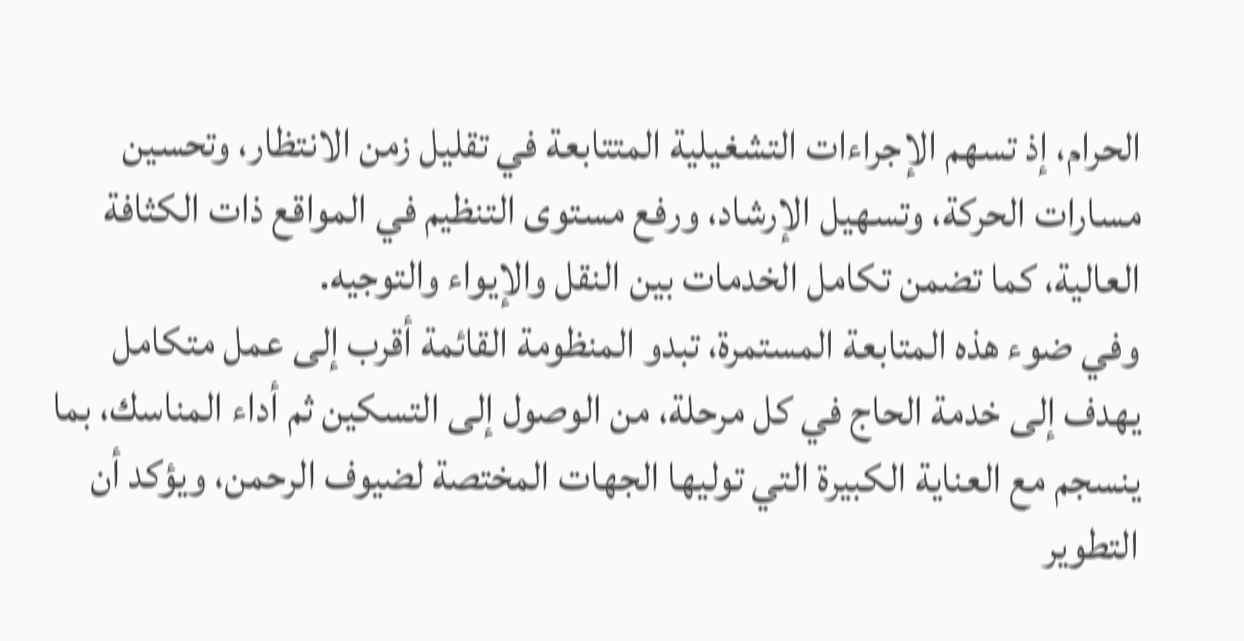الحرام، إذ تسهم الإجراءات التشغيلية المتتابعة في تقليل زمن الانتظار، وتحسين مسارات الحركة، وتسهيل الإرشاد، ورفع مستوى التنظيم في المواقع ذات الكثافة العالية، كما تضمن تكامل الخدمات بين النقل والإيواء والتوجيه.
وفي ضوء هذه المتابعة المستمرة، تبدو المنظومة القائمة أقرب إلى عمل متكامل يهدف إلى خدمة الحاج في كل مرحلة، من الوصول إلى التسكين ثم أداء المناسك، بما ينسجم مع العناية الكبيرة التي توليها الجهات المختصة لضيوف الرحمن، ويؤكد أن التطوير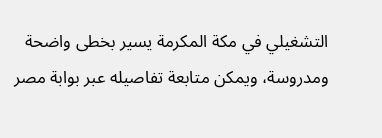التشغيلي في مكة المكرمة يسير بخطى واضحة ومدروسة، ويمكن متابعة تفاصيله عبر بوابة مصر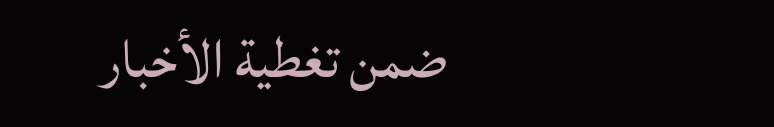ضمن تغطية الأخبار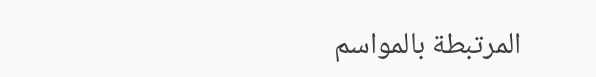المرتبطة بالمواسم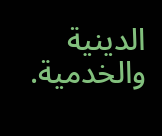الدينية والخدمية.